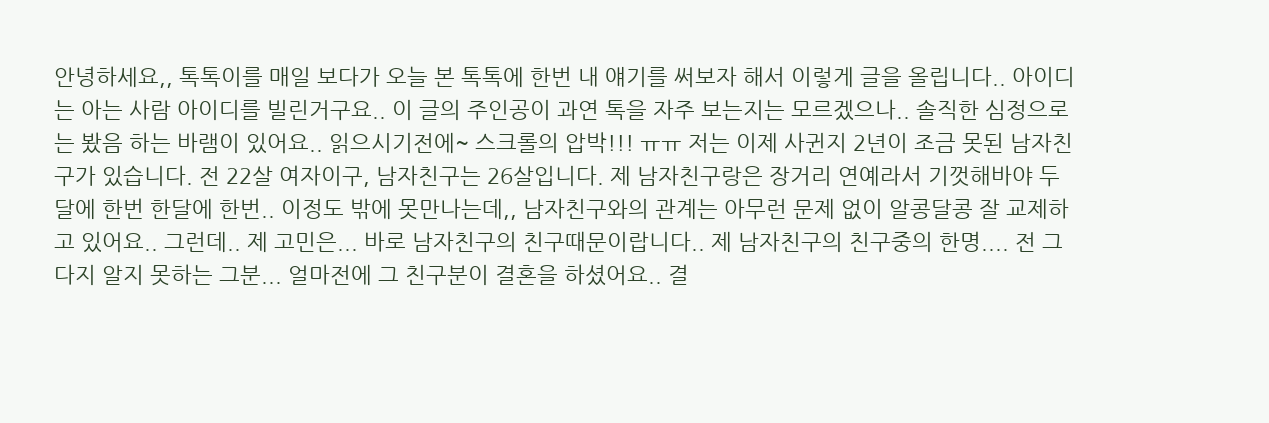안녕하세요,, 톡톡이를 매일 보다가 오늘 본 톡톡에 한번 내 얘기를 써보자 해서 이렇게 글을 올립니다.. 아이디는 아는 사람 아이디를 빌린거구요.. 이 글의 주인공이 과연 톡을 자주 보는지는 모르겠으나.. 솔직한 심정으로는 봤음 하는 바램이 있어요.. 읽으시기전에~ 스크롤의 압박!!! ㅠㅠ 저는 이제 사귄지 2년이 조금 못된 남자친구가 있습니다. 전 22살 여자이구, 남자친구는 26살입니다. 제 남자친구랑은 장거리 연예라서 기껏해바야 두달에 한번 한달에 한번.. 이정도 밖에 못만나는데,, 남자친구와의 관계는 아무런 문제 없이 알콩달콩 잘 교제하고 있어요.. 그런데.. 제 고민은... 바로 남자친구의 친구때문이랍니다.. 제 남자친구의 친구중의 한명.... 전 그다지 알지 못하는 그분... 얼마전에 그 친구분이 결혼을 하셨어요.. 결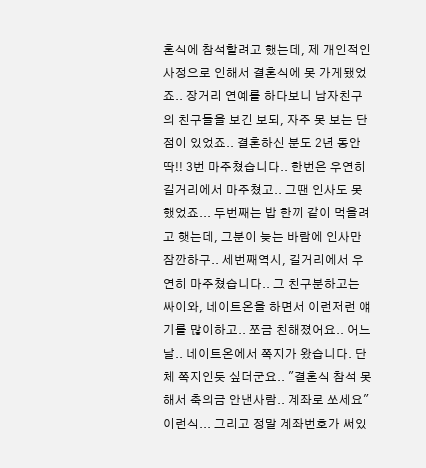혼식에 참석할려고 했는데, 제 개인적인 사정으로 인해서 결혼식에 못 가게됐었죠.. 장거리 연예를 하다보니 남자친구의 친구들을 보긴 보되, 자주 못 보는 단점이 있었죠.. 결혼하신 분도 2년 동안 딱!! 3번 마주쳤습니다.. 한번은 우연히 길거리에서 마주쳤고.. 그땐 인사도 못했었죠... 두번째는 밥 한끼 같이 먹을려고 햇는데, 그분이 늦는 바람에 인사만 잠깐하구.. 세번째역시, 길거리에서 우연히 마주쳤습니다.. 그 친구분하고는 싸이와, 네이트온을 하면서 이런저런 얘기를 많이하고.. 쪼금 친해졌어요.. 어느날.. 네이트온에서 쪽지가 왔습니다. 단체 쪽지인듯 싶더군요.. "결혼식 참석 못해서 축의금 안낸사람.. 계좌로 쏘세요" 이런식... 그리고 정말 계좌번호가 써있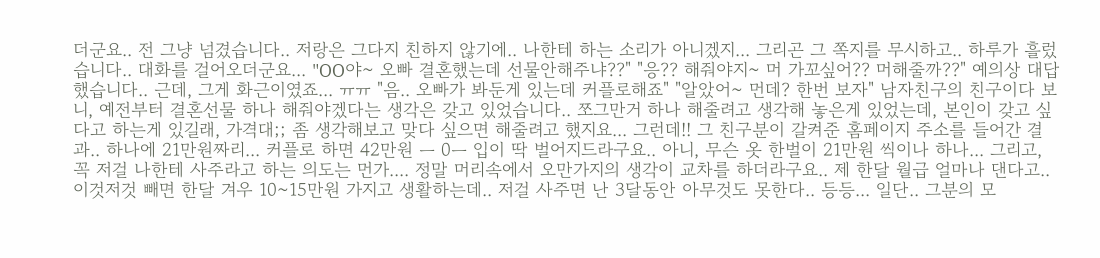더군요.. 전 그냥 넘겼습니다.. 저랑은 그다지 친하지 않기에.. 나한테 하는 소리가 아니겠지... 그리곤 그 쪽지를 무시하고.. 하루가 흘렀습니다.. 대화를 걸어오더군요... "OO야~ 오빠 결혼했는데 선물안해주냐??" "응?? 해줘야지~ 머 가꼬싶어?? 머해줄까??" 예의상 대답 했습니다.. 근데, 그게 화근이였죠... ㅠㅠ "음.. 오빠가 봐둔게 있는데 커플로해죠" "알았어~ 먼데? 한번 보자" 남자친구의 친구이다 보니, 예전부터 결혼선물 하나 해줘야겠다는 생각은 갖고 있었습니다.. 쪼그만거 하나 해줄려고 생각해 놓은게 있었는데, 본인이 갖고 싶다고 하는게 있길래, 가격대;; 좀 생각해보고 맞다 싶으면 해줄려고 했지요... 그런데!! 그 친구분이 갈켜준 홈페이지 주소를 들어간 결과.. 하나에 21만원짜리... 커플로 하면 42만원 ㅡ 0ㅡ 입이 딱 벌어지드라구요.. 아니, 무슨 옷 한벌이 21만원 씩이나 하나... 그리고, 꼭 저걸 나한테 사주라고 하는 의도는 먼가.... 정말 머리속에서 오만가지의 생각이 교차를 하더라구요.. 제 한달 월급 얼마나 댄다고.. 이것저것 빼면 한달 겨우 10~15만원 가지고 생활하는데.. 저걸 사주면 난 3달동안 아무것도 못한다.. 등등... 일단.. 그분의 모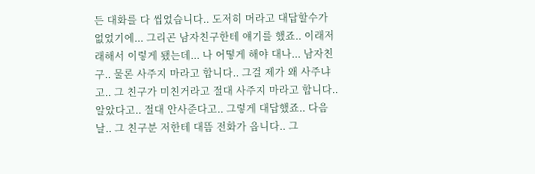든 대화를 다 씹었습니다.. 도저히 머라고 대답할수가 없었기에... 그리곤 남자친구한테 얘기를 했죠.. 이래저래해서 이렇게 됐는데... 나 어떻게 해야 대나... 남자친구.. 물론 사주지 마라고 합니다.. 그걸 제가 왜 사주냐고.. 그 친구가 미친거라고 절대 사주지 마라고 합니다.. 알았다고.. 절대 안사준다고.. 그렇게 대답했죠.. 다음날.. 그 친구분 저한테 대뜸 전화가 옵니다.. 그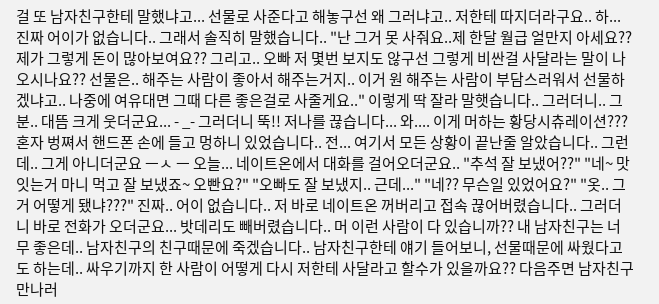걸 또 남자친구한테 말했냐고... 선물로 사준다고 해놓구선 왜 그러냐고.. 저한테 따지더라구요.. 하... 진짜 어이가 없습니다.. 그래서 솔직히 말했습니다.. "난 그거 못 사줘요..제 한달 월급 얼만지 아세요?? 제가 그렇게 돈이 많아보여요?? 그리고.. 오빠 저 몇번 보지도 않구선 그렇게 비싼걸 사달라는 말이 나오시나요?? 선물은.. 해주는 사람이 좋아서 해주는거지.. 이거 원 해주는 사람이 부담스러워서 선물하겠냐고.. 나중에 여유대면 그때 다른 좋은걸로 사줄게요.." 이렇게 딱 잘라 말햇습니다.. 그러더니.. 그분.. 대뜸 크게 웃더군요... - _- 그러더니 뚝!! 저나를 끊습니다... 와.... 이게 머하는 황당시츄레이션??? 혼자 벙쪄서 핸드폰 손에 들고 멍하니 있었습니다.. 전... 여기서 모든 상황이 끝난줄 알았습니다.. 그런데.. 그게 아니더군요 ㅡㅅ ㅡ 오늘... 네이트온에서 대화를 걸어오더군요.. "추석 잘 보냈어??" "네~ 맛잇는거 마니 먹고 잘 보냈죠~ 오빤요?" "오빠도 잘 보냈지.. 근데..." "네?? 무슨일 있었어요?" "옷.. 그거 어떻게 됐냐???" 진짜.. 어이 없습니다.. 저 바로 네이트온 꺼버리고 접속 끊어버렸습니다.. 그러더니 바로 전화가 오더군요... 밧데리도 빼버렸습니다.. 머 이런 사람이 다 있습니까?? 내 남자친구는 너무 좋은데.. 남자친구의 친구때문에 죽겠습니다.. 남자친구한테 얘기 들어보니, 선물때문에 싸웠다고도 하는데.. 싸우기까지 한 사람이 어떻게 다시 저한테 사달라고 할수가 있을까요?? 다음주면 남자친구 만나러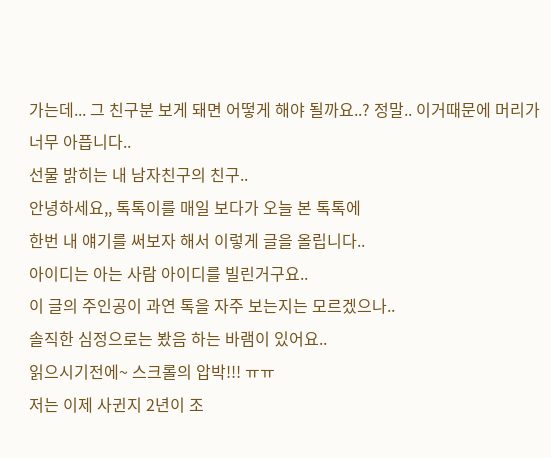가는데... 그 친구분 보게 돼면 어떻게 해야 될까요..? 정말.. 이거때문에 머리가 너무 아픕니다..
선물 밝히는 내 남자친구의 친구..
안녕하세요,, 톡톡이를 매일 보다가 오늘 본 톡톡에
한번 내 얘기를 써보자 해서 이렇게 글을 올립니다..
아이디는 아는 사람 아이디를 빌린거구요..
이 글의 주인공이 과연 톡을 자주 보는지는 모르겠으나..
솔직한 심정으로는 봤음 하는 바램이 있어요..
읽으시기전에~ 스크롤의 압박!!! ㅠㅠ
저는 이제 사귄지 2년이 조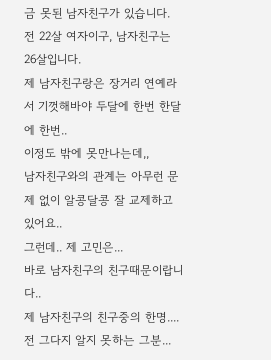금 못된 남자친구가 있습니다.
전 22살 여자이구, 남자친구는 26살입니다.
제 남자친구랑은 장거리 연예라서 기껏해바야 두달에 한번 한달에 한번..
이정도 밖에 못만나는데,,
남자친구와의 관계는 아무런 문제 없이 알콩달콩 잘 교제하고 있어요..
그런데.. 제 고민은...
바로 남자친구의 친구때문이랍니다..
제 남자친구의 친구중의 한명.... 전 그다지 알지 못하는 그분...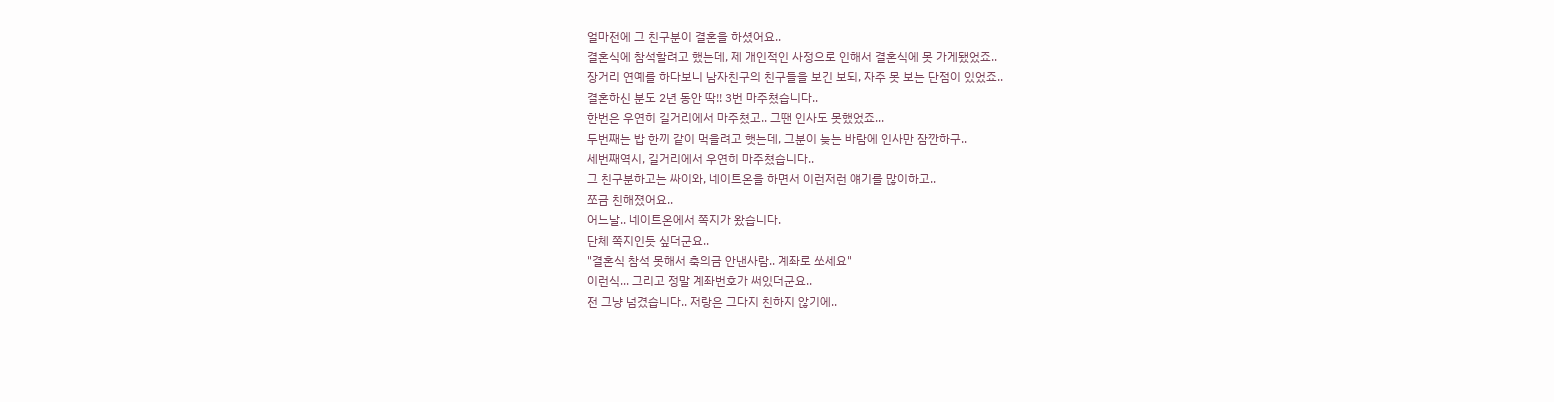얼마전에 그 친구분이 결혼을 하셨어요..
결혼식에 참석할려고 했는데, 제 개인적인 사정으로 인해서 결혼식에 못 가게됐었죠..
장거리 연예를 하다보니 남자친구의 친구들을 보긴 보되, 자주 못 보는 단점이 있었죠..
결혼하신 분도 2년 동안 딱!! 3번 마주쳤습니다..
한번은 우연히 길거리에서 마주쳤고.. 그땐 인사도 못했었죠...
두번째는 밥 한끼 같이 먹을려고 햇는데, 그분이 늦는 바람에 인사만 잠깐하구..
세번째역시, 길거리에서 우연히 마주쳤습니다..
그 친구분하고는 싸이와, 네이트온을 하면서 이런저런 얘기를 많이하고..
쪼금 친해졌어요..
어느날.. 네이트온에서 쪽지가 왔습니다.
단체 쪽지인듯 싶더군요..
"결혼식 참석 못해서 축의금 안낸사람.. 계좌로 쏘세요"
이런식... 그리고 정말 계좌번호가 써있더군요..
전 그냥 넘겼습니다.. 저랑은 그다지 친하지 않기에..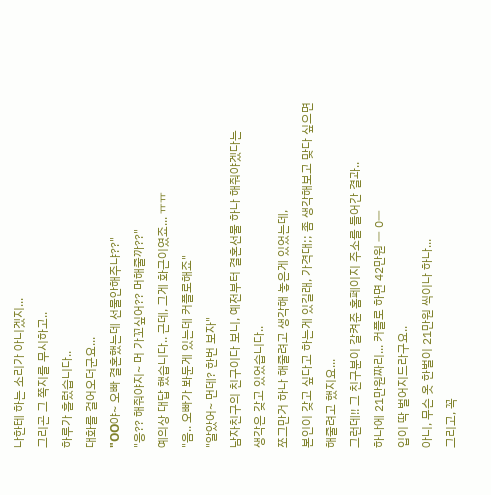나한테 하는 소리가 아니겠지...
그리곤 그 쪽지를 무시하고..
하루가 흘렀습니다..
대화를 걸어오더군요...
"OO야~ 오빠 결혼했는데 선물안해주냐??"
"응?? 해줘야지~ 머 가꼬싶어?? 머해줄까??"
예의상 대답 했습니다.. 근데, 그게 화근이였죠... ㅠㅠ
"음.. 오빠가 봐둔게 있는데 커플로해죠"
"알았어~ 먼데? 한번 보자"
남자친구의 친구이다 보니, 예전부터 결혼선물 하나 해줘야겠다는
생각은 갖고 있었습니다..
쪼그만거 하나 해줄려고 생각해 놓은게 있었는데,
본인이 갖고 싶다고 하는게 있길래, 가격대;; 좀 생각해보고 맞다 싶으면
해줄려고 했지요...
그런데!! 그 친구분이 갈켜준 홈페이지 주소를 들어간 결과..
하나에 21만원짜리... 커플로 하면 42만원 ㅡ 0ㅡ
입이 딱 벌어지드라구요..
아니, 무슨 옷 한벌이 21만원 씩이나 하나...
그리고, 꼭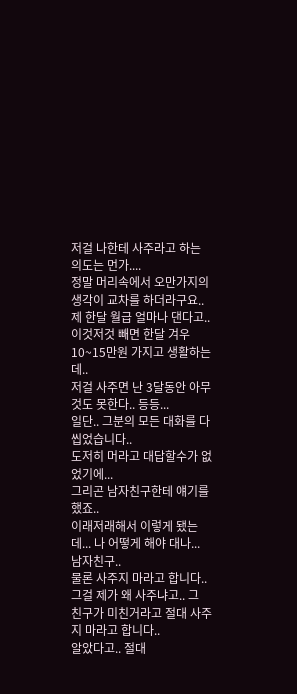저걸 나한테 사주라고 하는 의도는 먼가....
정말 머리속에서 오만가지의 생각이 교차를 하더라구요..
제 한달 월급 얼마나 댄다고.. 이것저것 빼면 한달 겨우 10~15만원 가지고 생활하는데..
저걸 사주면 난 3달동안 아무것도 못한다.. 등등...
일단.. 그분의 모든 대화를 다 씹었습니다..
도저히 머라고 대답할수가 없었기에...
그리곤 남자친구한테 얘기를 했죠..
이래저래해서 이렇게 됐는데... 나 어떻게 해야 대나...
남자친구..
물론 사주지 마라고 합니다..
그걸 제가 왜 사주냐고.. 그 친구가 미친거라고 절대 사주지 마라고 합니다..
알았다고.. 절대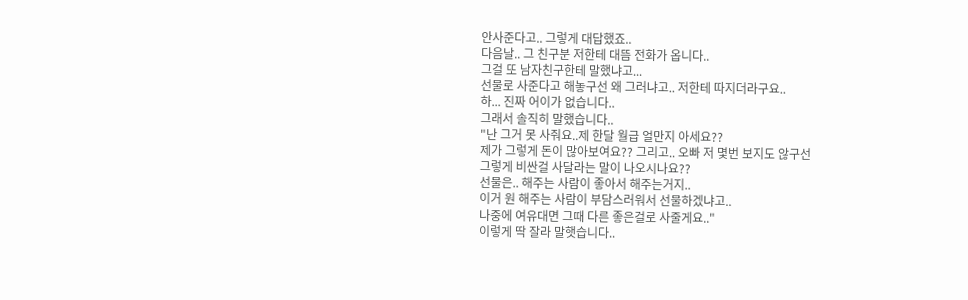안사준다고.. 그렇게 대답했죠..
다음날.. 그 친구분 저한테 대뜸 전화가 옵니다..
그걸 또 남자친구한테 말했냐고...
선물로 사준다고 해놓구선 왜 그러냐고.. 저한테 따지더라구요..
하... 진짜 어이가 없습니다..
그래서 솔직히 말했습니다..
"난 그거 못 사줘요..제 한달 월급 얼만지 아세요??
제가 그렇게 돈이 많아보여요?? 그리고.. 오빠 저 몇번 보지도 않구선
그렇게 비싼걸 사달라는 말이 나오시나요??
선물은.. 해주는 사람이 좋아서 해주는거지..
이거 원 해주는 사람이 부담스러워서 선물하겠냐고..
나중에 여유대면 그때 다른 좋은걸로 사줄게요.."
이렇게 딱 잘라 말햇습니다..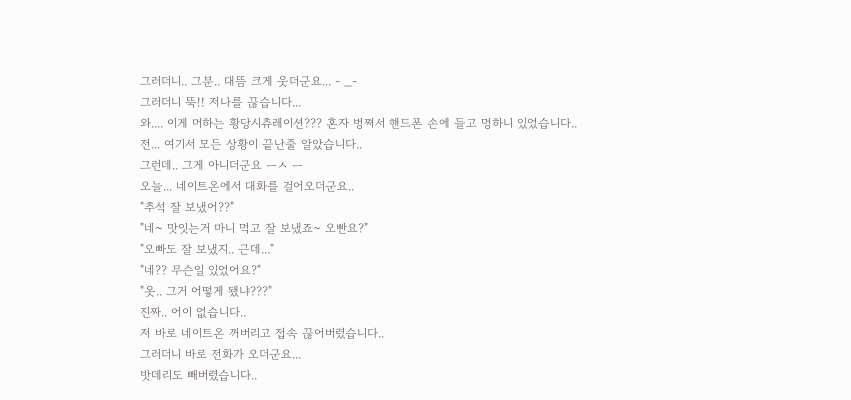그러더니.. 그분.. 대뜸 크게 웃더군요... - _-
그러더니 뚝!! 저나를 끊습니다...
와.... 이게 머하는 황당시츄레이션??? 혼자 벙쪄서 핸드폰 손에 들고 멍하니 있었습니다..
전... 여기서 모든 상황이 끝난줄 알았습니다..
그런데.. 그게 아니더군요 ㅡㅅ ㅡ
오늘... 네이트온에서 대화를 걸어오더군요..
"추석 잘 보냈어??"
"네~ 맛잇는거 마니 먹고 잘 보냈죠~ 오빤요?"
"오빠도 잘 보냈지.. 근데..."
"네?? 무슨일 있었어요?"
"옷.. 그거 어떻게 됐냐???"
진짜.. 어이 없습니다..
저 바로 네이트온 꺼버리고 접속 끊어버렸습니다..
그러더니 바로 전화가 오더군요...
밧데리도 빼버렸습니다..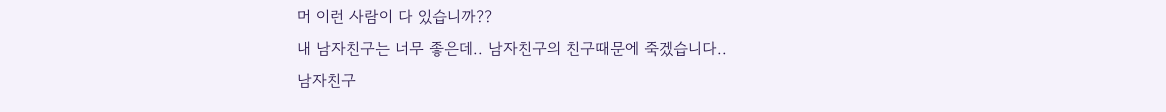머 이런 사람이 다 있습니까??
내 남자친구는 너무 좋은데.. 남자친구의 친구때문에 죽겠습니다..
남자친구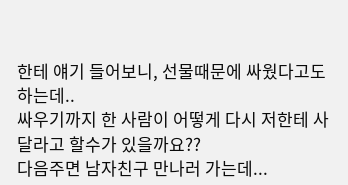한테 얘기 들어보니, 선물때문에 싸웠다고도 하는데..
싸우기까지 한 사람이 어떻게 다시 저한테 사달라고 할수가 있을까요??
다음주면 남자친구 만나러 가는데...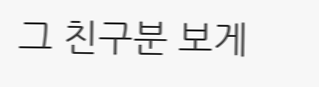그 친구분 보게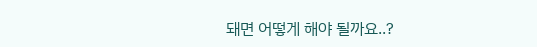돼면 어떻게 해야 될까요..?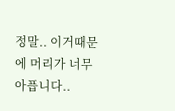정말.. 이거때문에 머리가 너무 아픕니다..